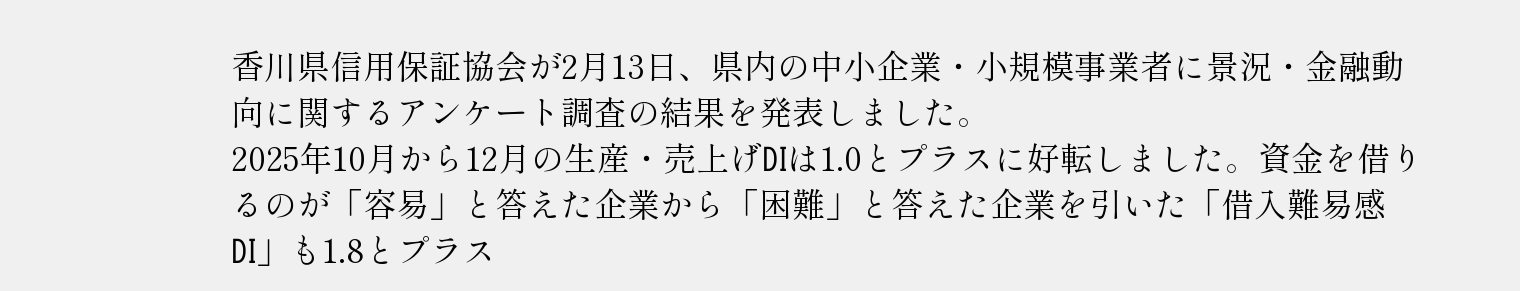香川県信用保証協会が2月13日、県内の中小企業・小規模事業者に景況・金融動向に関するアンケート調査の結果を発表しました。
2025年10月から12月の生産・売上げDIは1.0とプラスに好転しました。資金を借りるのが「容易」と答えた企業から「困難」と答えた企業を引いた「借入難易感DI」も1.8とプラス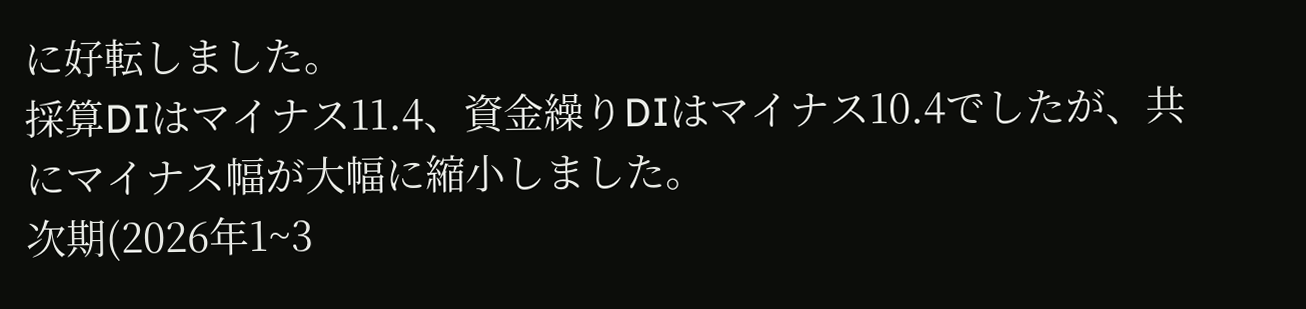に好転しました。
採算DIはマイナス11.4、資金繰りDIはマイナス10.4でしたが、共にマイナス幅が大幅に縮小しました。
次期(2026年1~3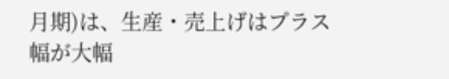月期)は、生産・売上げはプラス幅が大幅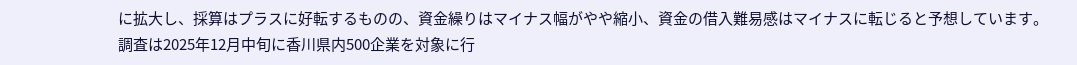に拡大し、採算はプラスに好転するものの、資金繰りはマイナス幅がやや縮小、資金の借入難易感はマイナスに転じると予想しています。
調査は2025年12月中旬に香川県内500企業を対象に行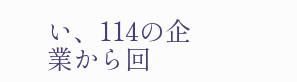い、114の企業から回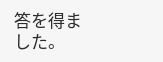答を得ました。